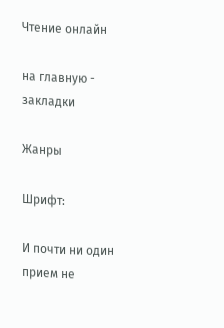Чтение онлайн

на главную - закладки

Жанры

Шрифт:

И почти ни один прием не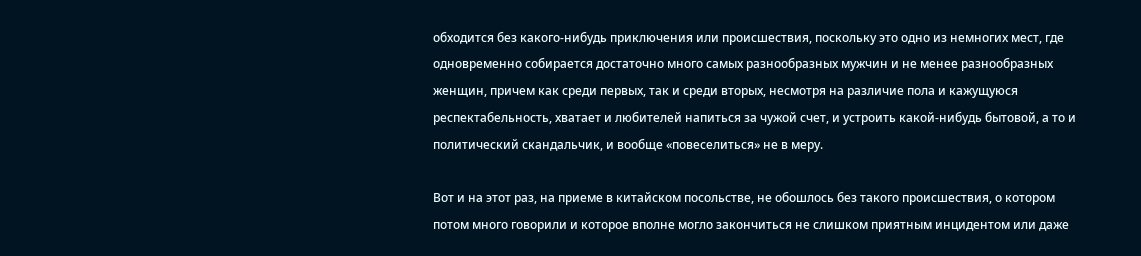обходится без какого-нибудь приключения или происшествия, поскольку это одно из немногих мест, где одновременно собирается достаточно много самых разнообразных мужчин и не менее разнообразных женщин, причем как среди первых, так и среди вторых, несмотря на различие пола и кажущуюся респектабельность, хватает и любителей напиться за чужой счет, и устроить какой-нибудь бытовой, а то и политический скандальчик, и вообще «повеселиться» не в меру.

Вот и на этот раз, на приеме в китайском посольстве, не обошлось без такого происшествия, о котором потом много говорили и которое вполне могло закончиться не слишком приятным инцидентом или даже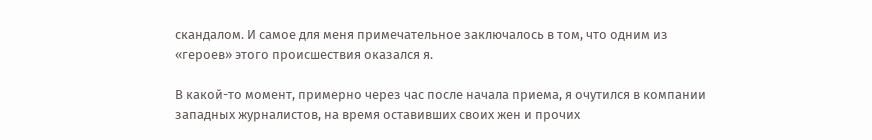скандалом. И самое для меня примечательное заключалось в том, что одним из «героев» этого происшествия оказался я.

В какой-то момент, примерно через час после начала приема, я очутился в компании западных журналистов, на время оставивших своих жен и прочих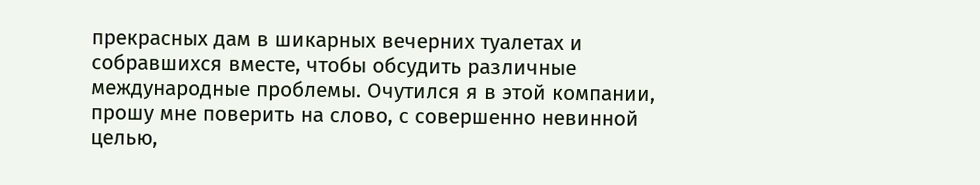прекрасных дам в шикарных вечерних туалетах и собравшихся вместе, чтобы обсудить различные международные проблемы. Очутился я в этой компании, прошу мне поверить на слово, с совершенно невинной целью,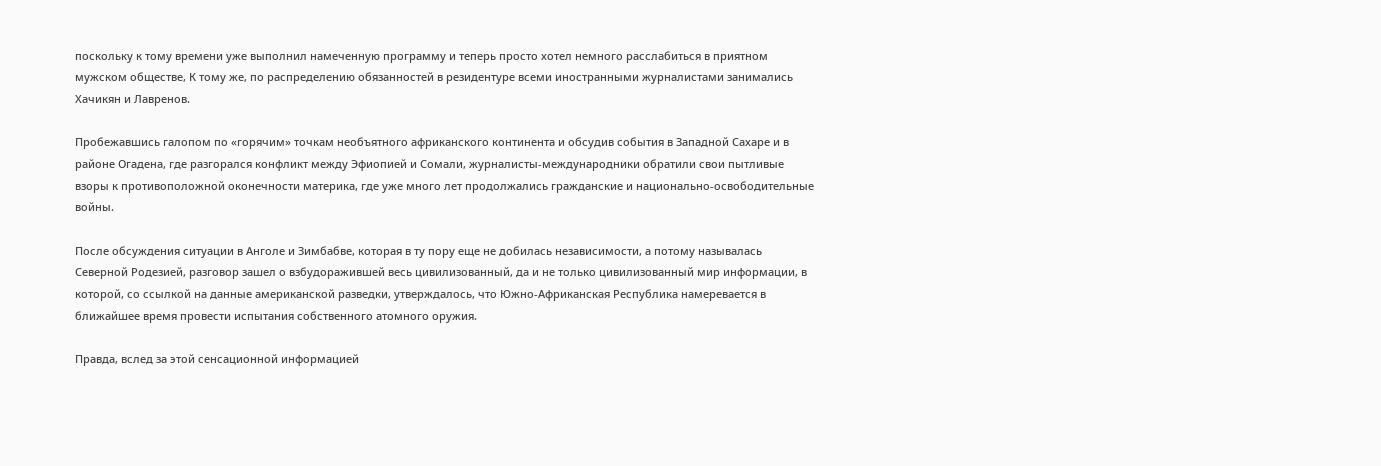поскольку к тому времени уже выполнил намеченную программу и теперь просто хотел немного расслабиться в приятном мужском обществе, К тому же, по распределению обязанностей в резидентуре всеми иностранными журналистами занимались Хачикян и Лавренов.

Пробежавшись галопом по «горячим» точкам необъятного африканского континента и обсудив события в Западной Сахаре и в районе Огадена, где разгорался конфликт между Эфиопией и Сомали, журналисты-международники обратили свои пытливые взоры к противоположной оконечности материка, где уже много лет продолжались гражданские и национально-освободительные войны.

После обсуждения ситуации в Анголе и Зимбабве, которая в ту пору еще не добилась независимости, а потому называлась Северной Родезией, разговор зашел о взбудоражившей весь цивилизованный, да и не только цивилизованный мир информации, в которой, со ссылкой на данные американской разведки, утверждалось, что Южно-Африканская Республика намеревается в ближайшее время провести испытания собственного атомного оружия.

Правда, вслед за этой сенсационной информацией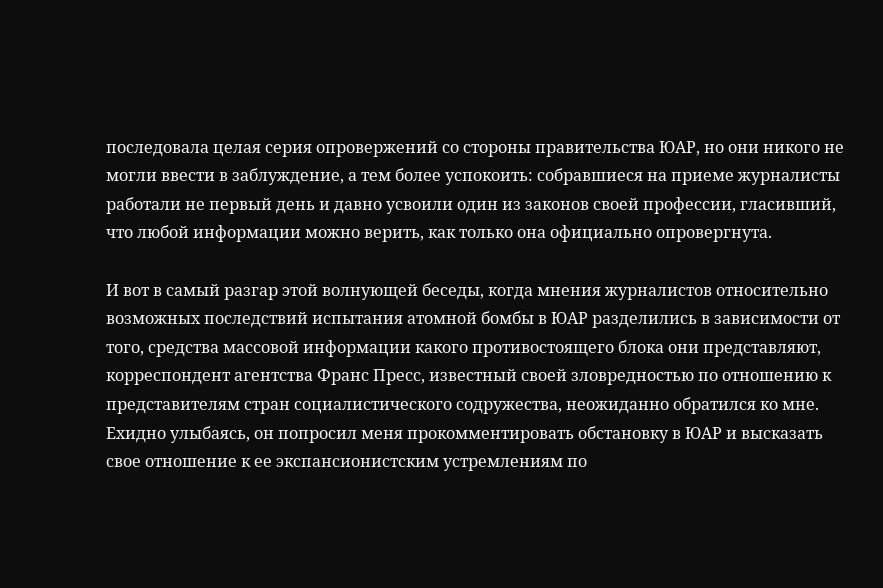последовала целая серия опровержений со стороны правительства ЮАР, но они никого не могли ввести в заблуждение, а тем более успокоить: собравшиеся на приеме журналисты работали не первый день и давно усвоили один из законов своей профессии, гласивший, что любой информации можно верить, как только она официально опровергнута.

И вот в самый разгар этой волнующей беседы, когда мнения журналистов относительно возможных последствий испытания атомной бомбы в ЮАР разделились в зависимости от того, средства массовой информации какого противостоящего блока они представляют, корреспондент агентства Франс Пресс, известный своей зловредностью по отношению к представителям стран социалистического содружества, неожиданно обратился ко мне. Ехидно улыбаясь, он попросил меня прокомментировать обстановку в ЮАР и высказать свое отношение к ее экспансионистским устремлениям по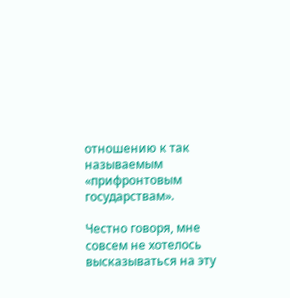отношению к так называемым «прифронтовым государствам».

Честно говоря, мне совсем не хотелось высказываться на эту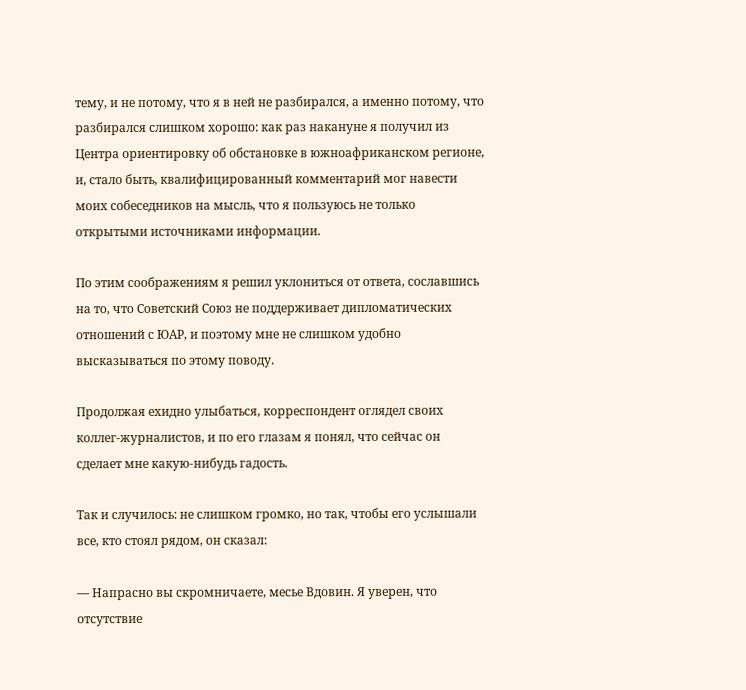тему, и не потому, что я в ней не разбирался, а именно потому, что разбирался слишком хорошо: как раз накануне я получил из Центра ориентировку об обстановке в южноафриканском регионе, и, стало быть, квалифицированный комментарий мог навести моих собеседников на мысль, что я пользуюсь не только открытыми источниками информации.

По этим соображениям я решил уклониться от ответа, сославшись на то, что Советский Союз не поддерживает дипломатических отношений с ЮАР, и поэтому мне не слишком удобно высказываться по этому поводу.

Продолжая ехидно улыбаться, корреспондент оглядел своих коллег-журналистов, и по его глазам я понял, что сейчас он сделает мне какую-нибудь гадость.

Так и случилось: не слишком громко, но так, чтобы его услышали все, кто стоял рядом, он сказал:

— Напрасно вы скромничаете, месье Вдовин. Я уверен, что отсутствие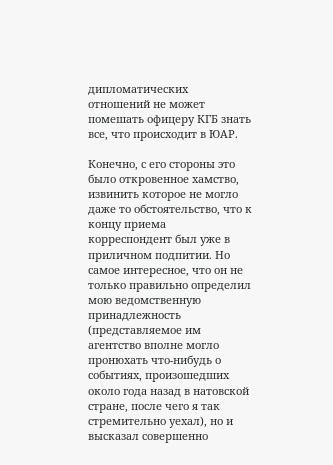дипломатических отношений не может помешать офицеру КГБ знать все, что происходит в ЮАР.

Конечно, с его стороны это было откровенное хамство, извинить которое не могло даже то обстоятельство, что к концу приема корреспондент был уже в приличном подпитии. Но самое интересное, что он не только правильно определил мою ведомственную принадлежность (представляемое им агентство вполне могло пронюхать что-нибудь о событиях, произошедших около года назад в натовской стране, после чего я так стремительно уехал), но и высказал совершенно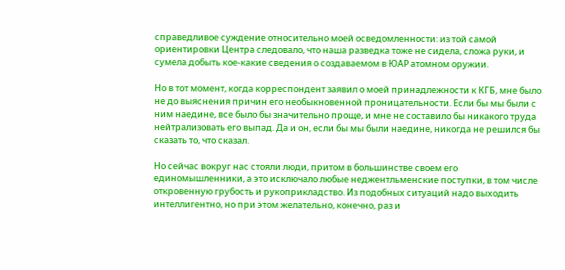справедливое суждение относительно моей осведомленности: из той самой ориентировки Центра следовало, что наша разведка тоже не сидела, сложа руки, и сумела добыть кое-какие сведения о создаваемом в ЮАР атомном оружии.

Но в тот момент, когда корреспондент заявил о моей принадлежности к КГБ, мне было не до выяснения причин его необыкновенной проницательности. Если бы мы были с ним наедине, все было бы значительно проще, и мне не составило бы никакого труда нейтрализовать его выпад. Да и он, если бы мы были наедине, никогда не решился бы сказать то, что сказал.

Но сейчас вокруг нас стояли люди, притом в большинстве своем его единомышленники, а это исключало любые неджентльменские поступки, в том числе откровенную грубость и рукоприкладство. Из подобных ситуаций надо выходить интеллигентно, но при этом желательно, конечно, раз и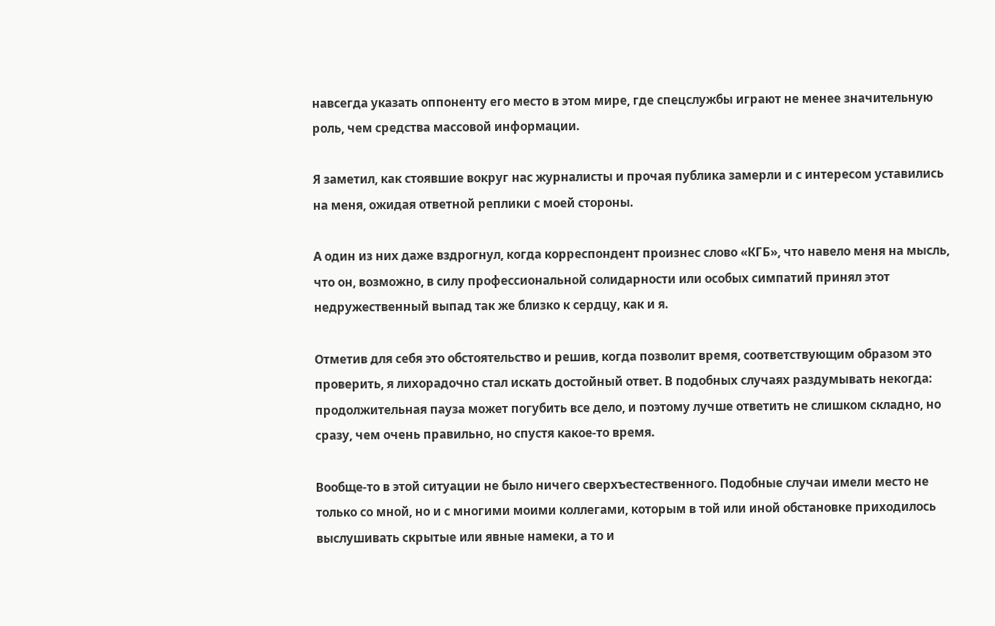навсегда указать оппоненту его место в этом мире, где спецслужбы играют не менее значительную роль, чем средства массовой информации.

Я заметил, как стоявшие вокруг нас журналисты и прочая публика замерли и с интересом уставились на меня, ожидая ответной реплики с моей стороны.

А один из них даже вздрогнул, когда корреспондент произнес слово «КГБ», что навело меня на мысль, что он, возможно, в силу профессиональной солидарности или особых симпатий принял этот недружественный выпад так же близко к сердцу, как и я.

Отметив для себя это обстоятельство и решив, когда позволит время, соответствующим образом это проверить, я лихорадочно стал искать достойный ответ. В подобных случаях раздумывать некогда: продолжительная пауза может погубить все дело, и поэтому лучше ответить не слишком складно, но сразу, чем очень правильно, но спустя какое-то время.

Вообще-то в этой ситуации не было ничего сверхъестественного. Подобные случаи имели место не только со мной, но и с многими моими коллегами, которым в той или иной обстановке приходилось выслушивать скрытые или явные намеки, а то и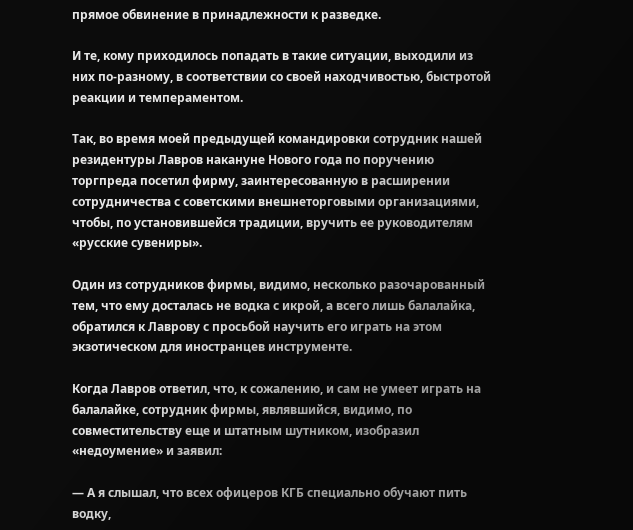прямое обвинение в принадлежности к разведке.

И те, кому приходилось попадать в такие ситуации, выходили из них по-разному, в соответствии со своей находчивостью, быстротой реакции и темпераментом.

Так, во время моей предыдущей командировки сотрудник нашей резидентуры Лавров накануне Нового года по поручению торгпреда посетил фирму, заинтересованную в расширении сотрудничества с советскими внешнеторговыми организациями, чтобы, по установившейся традиции, вручить ее руководителям «русские сувениры».

Один из сотрудников фирмы, видимо, несколько разочарованный тем, что ему досталась не водка с икрой, а всего лишь балалайка, обратился к Лаврову с просьбой научить его играть на этом экзотическом для иностранцев инструменте.

Когда Лавров ответил, что, к сожалению, и сам не умеет играть на балалайке, сотрудник фирмы, являвшийся, видимо, по совместительству еще и штатным шутником, изобразил «недоумение» и заявил:

— А я слышал, что всех офицеров КГБ специально обучают пить водку,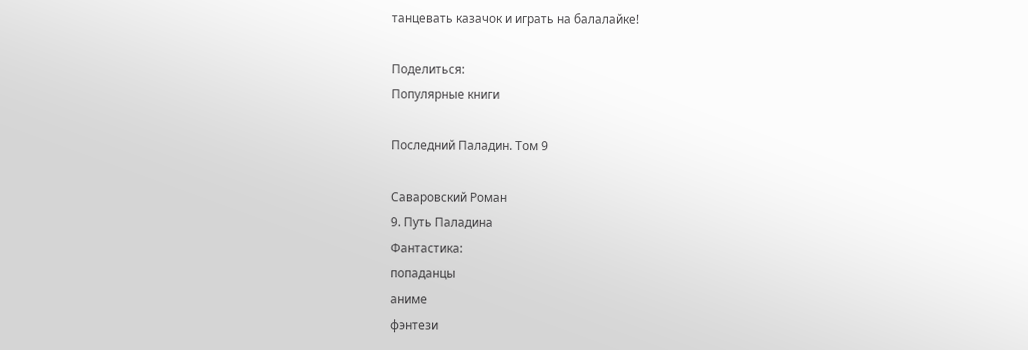танцевать казачок и играть на балалайке!

Поделиться:
Популярные книги

Последний Паладин. Том 9

Саваровский Роман
9. Путь Паладина
Фантастика:
попаданцы
аниме
фэнтези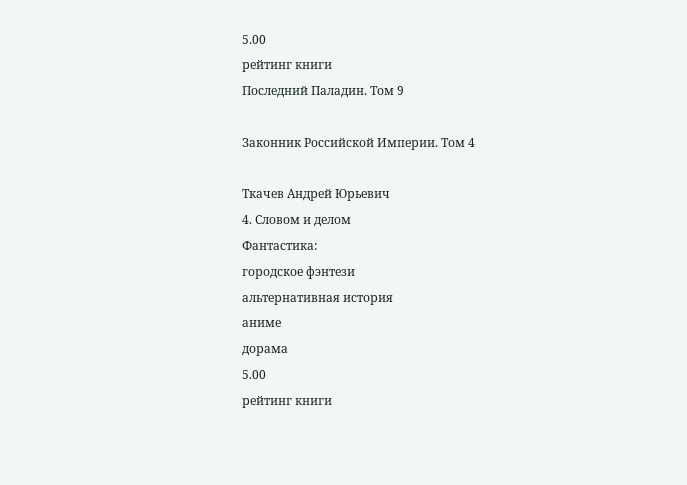5.00
рейтинг книги
Последний Паладин. Том 9

Законник Российской Империи. Том 4

Ткачев Андрей Юрьевич
4. Словом и делом
Фантастика:
городское фэнтези
альтернативная история
аниме
дорама
5.00
рейтинг книги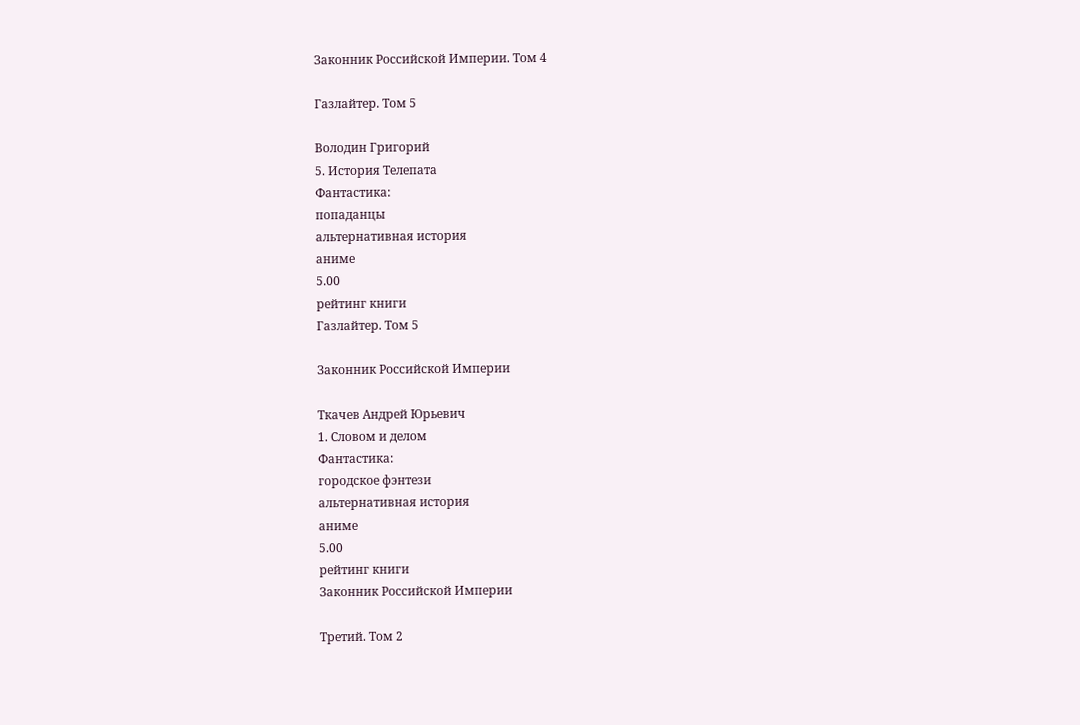Законник Российской Империи. Том 4

Газлайтер. Том 5

Володин Григорий
5. История Телепата
Фантастика:
попаданцы
альтернативная история
аниме
5.00
рейтинг книги
Газлайтер. Том 5

Законник Российской Империи

Ткачев Андрей Юрьевич
1. Словом и делом
Фантастика:
городское фэнтези
альтернативная история
аниме
5.00
рейтинг книги
Законник Российской Империи

Третий. Том 2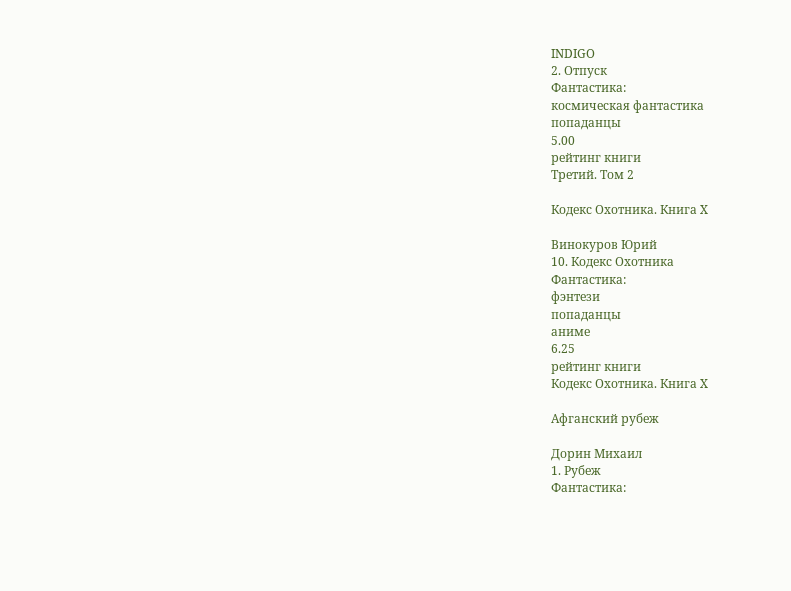INDIGO
2. Отпуск
Фантастика:
космическая фантастика
попаданцы
5.00
рейтинг книги
Третий. Том 2

Кодекс Охотника. Книга X

Винокуров Юрий
10. Кодекс Охотника
Фантастика:
фэнтези
попаданцы
аниме
6.25
рейтинг книги
Кодекс Охотника. Книга X

Афганский рубеж

Дорин Михаил
1. Рубеж
Фантастика: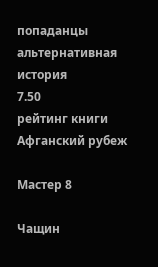попаданцы
альтернативная история
7.50
рейтинг книги
Афганский рубеж

Мастер 8

Чащин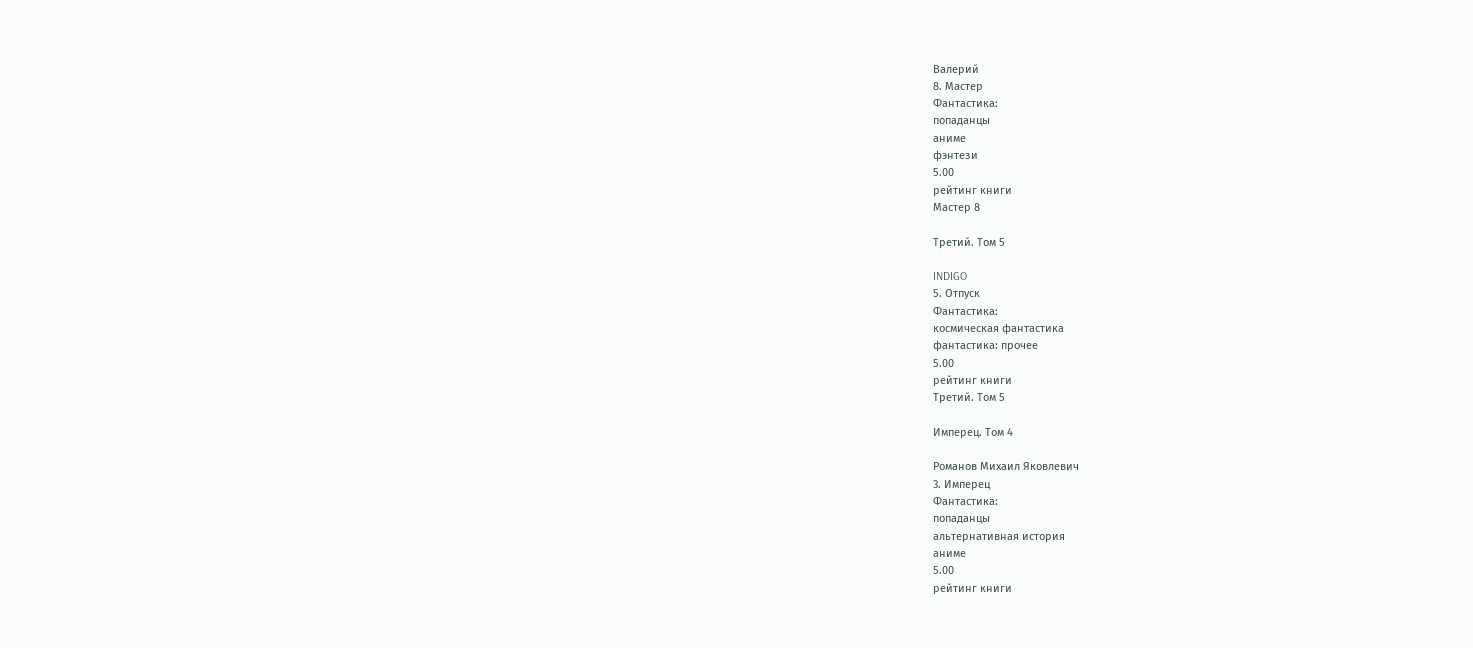Валерий
8. Мастер
Фантастика:
попаданцы
аниме
фэнтези
5.00
рейтинг книги
Мастер 8

Третий. Том 5

INDIGO
5. Отпуск
Фантастика:
космическая фантастика
фантастика: прочее
5.00
рейтинг книги
Третий. Том 5

Имперец. Том 4

Романов Михаил Яковлевич
3. Имперец
Фантастика:
попаданцы
альтернативная история
аниме
5.00
рейтинг книги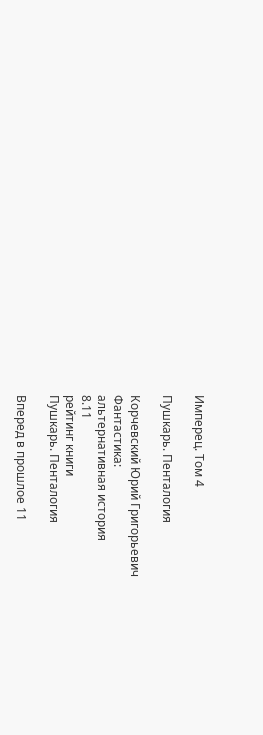Имперец. Том 4

Пушкарь. Пенталогия

Корчевский Юрий Григорьевич
Фантастика:
альтернативная история
8.11
рейтинг книги
Пушкарь. Пенталогия

Вперед в прошлое 11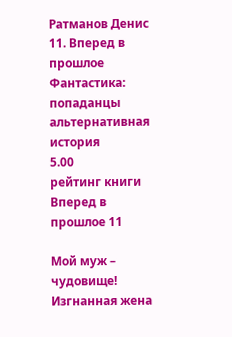Ратманов Денис
11. Вперед в прошлое
Фантастика:
попаданцы
альтернативная история
5.00
рейтинг книги
Вперед в прошлое 11

Мой муж – чудовище! Изгнанная жена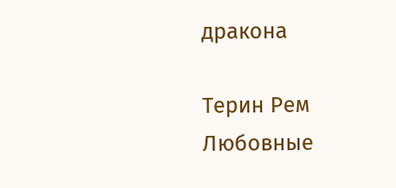дракона

Терин Рем
Любовные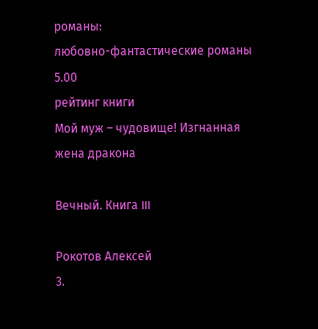романы:
любовно-фантастические романы
5.00
рейтинг книги
Мой муж – чудовище! Изгнанная жена дракона

Вечный. Книга III

Рокотов Алексей
3.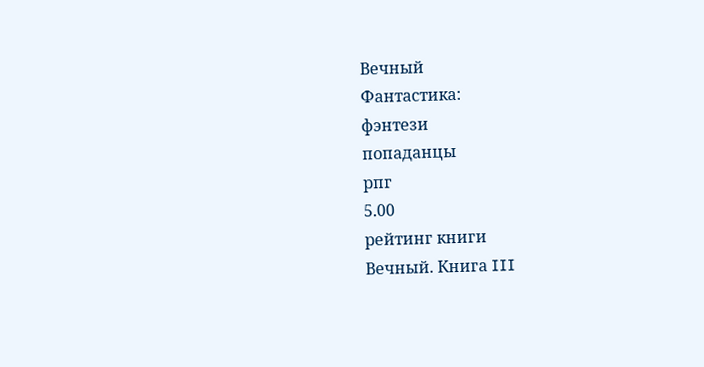Вечный
Фантастика:
фэнтези
попаданцы
рпг
5.00
рейтинг книги
Вечный. Книга III